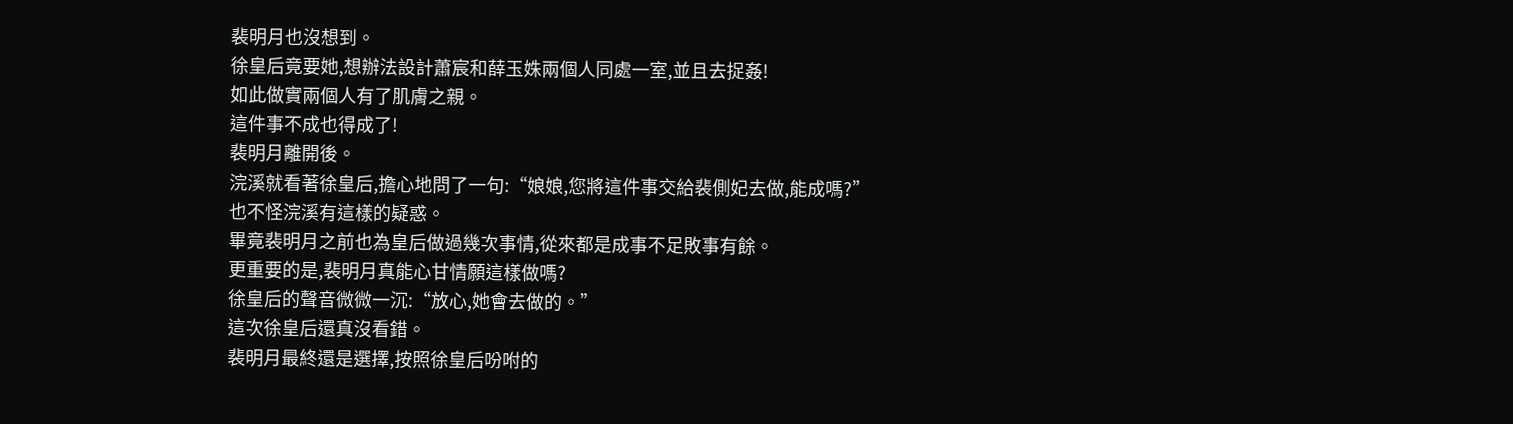裴明月也沒想到。
徐皇后竟要她,想辦法設計蕭宸和薛玉姝兩個人同處一室,並且去捉姦!
如此做實兩個人有了肌膚之親。
這件事不成也得成了!
裴明月離開後。
浣溪就看著徐皇后,擔心地問了一句:“娘娘,您將這件事交給裴側妃去做,能成嗎?”
也不怪浣溪有這樣的疑惑。
畢竟裴明月之前也為皇后做過幾次事情,從來都是成事不足敗事有餘。
更重要的是,裴明月真能心甘情願這樣做嗎?
徐皇后的聲音微微一沉:“放心,她會去做的。”
這次徐皇后還真沒看錯。
裴明月最終還是選擇,按照徐皇后吩咐的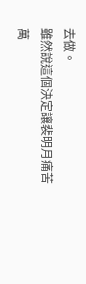去做。
雖然說這個決定讓裴明月痛苦萬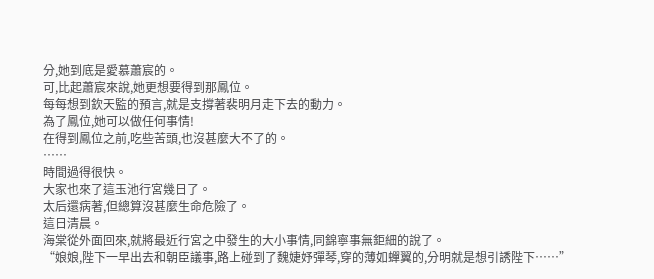分,她到底是愛慕蕭宸的。
可,比起蕭宸來說,她更想要得到那鳳位。
每每想到欽天監的預言,就是支撐著裴明月走下去的動力。
為了鳳位,她可以做任何事情!
在得到鳳位之前,吃些苦頭,也沒甚麼大不了的。
……
時間過得很快。
大家也來了這玉池行宮幾日了。
太后還病著,但總算沒甚麼生命危險了。
這日清晨。
海棠從外面回來,就將最近行宮之中發生的大小事情,同錦寧事無鉅細的說了。
“娘娘,陛下一早出去和朝臣議事,路上碰到了魏婕妤彈琴,穿的薄如蟬翼的,分明就是想引誘陛下……”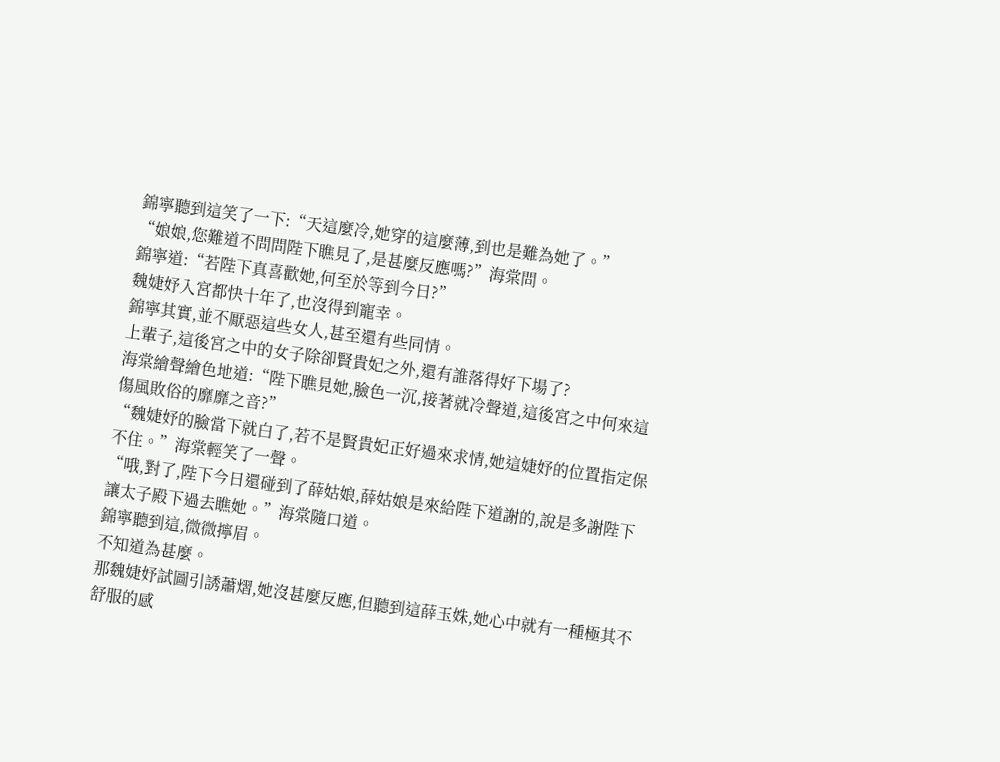錦寧聽到這笑了一下:“天這麼冷,她穿的這麼薄,到也是難為她了。”
“娘娘,您難道不問問陛下瞧見了,是甚麼反應嗎?”海棠問。
錦寧道:“若陛下真喜歡她,何至於等到今日?”
魏婕妤入宮都快十年了,也沒得到寵幸。
錦寧其實,並不厭惡這些女人,甚至還有些同情。
上輩子,這後宮之中的女子除卻賢貴妃之外,還有誰落得好下場了?
海棠繪聲繪色地道:“陛下瞧見她,臉色一沉,接著就冷聲道,這後宮之中何來這傷風敗俗的靡靡之音?”
“魏婕妤的臉當下就白了,若不是賢貴妃正好過來求情,她這婕妤的位置指定保不住。”海棠輕笑了一聲。
“哦,對了,陛下今日還碰到了薛姑娘,薛姑娘是來給陛下道謝的,說是多謝陛下讓太子殿下過去瞧她。”海棠隨口道。
錦寧聽到這,微微擰眉。
不知道為甚麼。
那魏婕妤試圖引誘蕭熠,她沒甚麼反應,但聽到這薛玉姝,她心中就有一種極其不舒服的感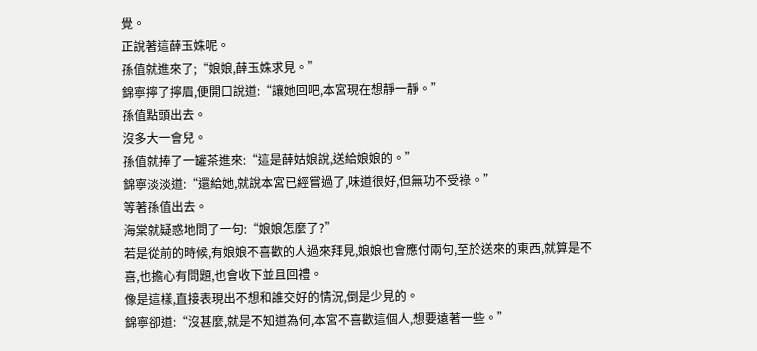覺。
正說著這薛玉姝呢。
孫值就進來了;“娘娘,薛玉姝求見。”
錦寧擰了擰眉,便開口說道:“讓她回吧,本宮現在想靜一靜。”
孫值點頭出去。
沒多大一會兒。
孫值就捧了一罐茶進來:“這是薛姑娘說,送給娘娘的。”
錦寧淡淡道:“還給她,就說本宮已經嘗過了,味道很好,但無功不受祿。”
等著孫值出去。
海棠就疑惑地問了一句:“娘娘怎麼了?”
若是從前的時候,有娘娘不喜歡的人過來拜見,娘娘也會應付兩句,至於送來的東西,就算是不喜,也擔心有問題,也會收下並且回禮。
像是這樣,直接表現出不想和誰交好的情況,倒是少見的。
錦寧卻道:“沒甚麼,就是不知道為何,本宮不喜歡這個人,想要遠著一些。”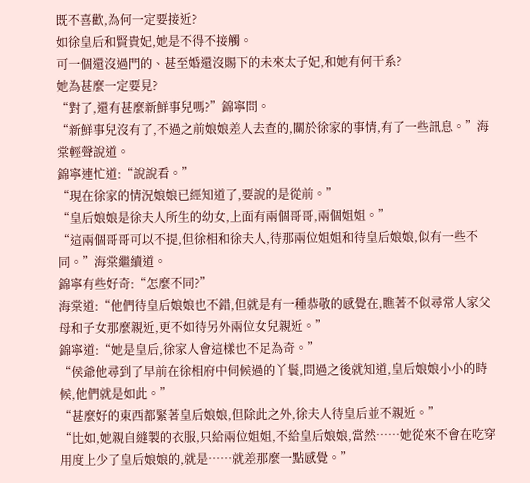既不喜歡,為何一定要接近?
如徐皇后和賢貴妃,她是不得不接觸。
可一個還沒過門的、甚至婚還沒賜下的未來太子妃,和她有何干系?
她為甚麼一定要見?
“對了,還有甚麼新鮮事兒嗎?”錦寧問。
“新鮮事兒沒有了,不過之前娘娘差人去查的,關於徐家的事情,有了一些訊息。”海棠輕聲說道。
錦寧連忙道:“說說看。”
“現在徐家的情況娘娘已經知道了,要說的是從前。”
“皇后娘娘是徐夫人所生的幼女,上面有兩個哥哥,兩個姐姐。”
“這兩個哥哥可以不提,但徐相和徐夫人,待那兩位姐姐和待皇后娘娘,似有一些不同。”海棠繼續道。
錦寧有些好奇:“怎麼不同?”
海棠道:“他們待皇后娘娘也不錯,但就是有一種恭敬的感覺在,瞧著不似尋常人家父母和子女那麼親近,更不如待另外兩位女兒親近。”
錦寧道:“她是皇后,徐家人會這樣也不足為奇。”
“侯爺他尋到了早前在徐相府中伺候過的丫鬟,問過之後就知道,皇后娘娘小小的時候,他們就是如此。”
“甚麼好的東西都緊著皇后娘娘,但除此之外,徐夫人待皇后並不親近。”
“比如,她親自縫製的衣服,只給兩位姐姐,不給皇后娘娘,當然……她從來不會在吃穿用度上少了皇后娘娘的,就是……就差那麼一點感覺。”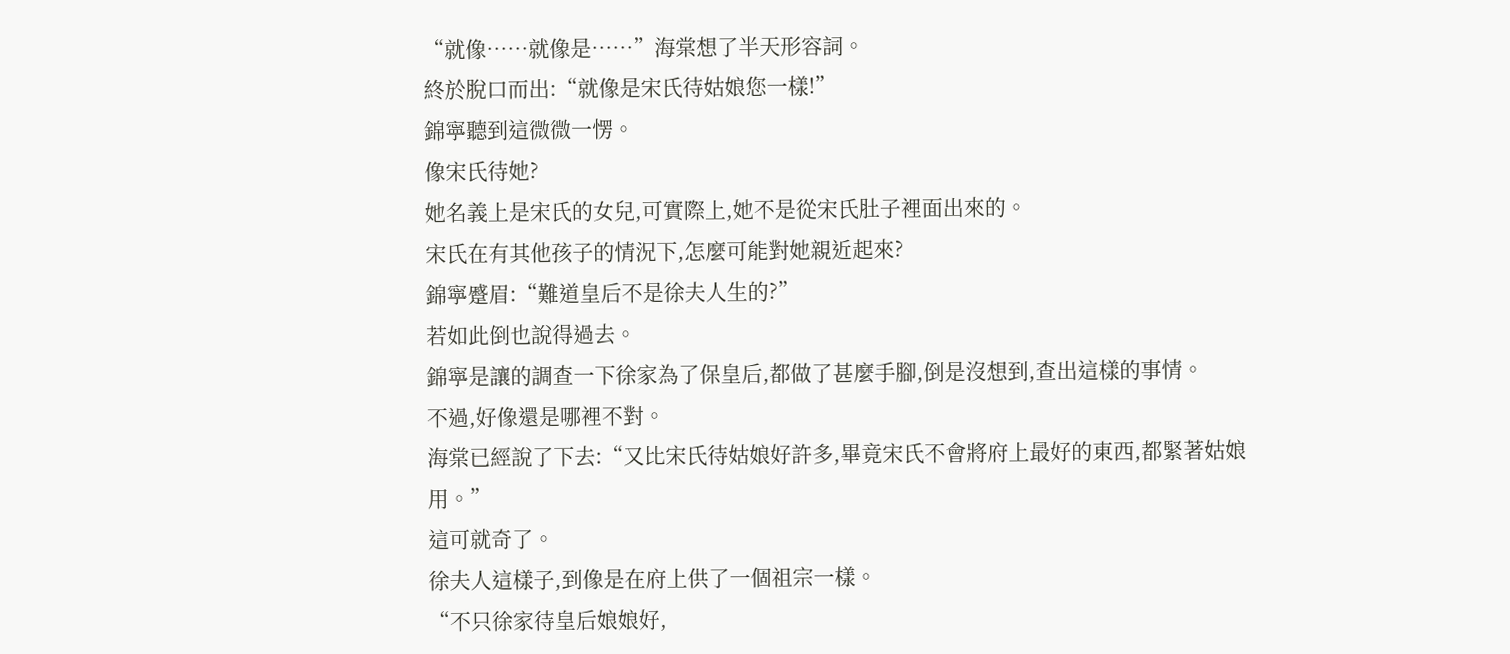“就像……就像是……”海棠想了半天形容詞。
終於脫口而出:“就像是宋氏待姑娘您一樣!”
錦寧聽到這微微一愣。
像宋氏待她?
她名義上是宋氏的女兒,可實際上,她不是從宋氏肚子裡面出來的。
宋氏在有其他孩子的情況下,怎麼可能對她親近起來?
錦寧蹙眉:“難道皇后不是徐夫人生的?”
若如此倒也說得過去。
錦寧是讓的調查一下徐家為了保皇后,都做了甚麼手腳,倒是沒想到,查出這樣的事情。
不過,好像還是哪裡不對。
海棠已經說了下去:“又比宋氏待姑娘好許多,畢竟宋氏不會將府上最好的東西,都緊著姑娘用。”
這可就奇了。
徐夫人這樣子,到像是在府上供了一個祖宗一樣。
“不只徐家待皇后娘娘好,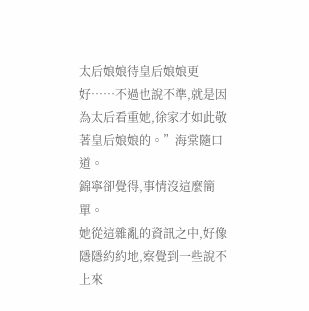太后娘娘待皇后娘娘更好……不過也說不準,就是因為太后看重她,徐家才如此敬著皇后娘娘的。”海棠隨口道。
錦寧卻覺得,事情沒這麼簡單。
她從這雜亂的資訊之中,好像隱隱約約地,察覺到一些說不上來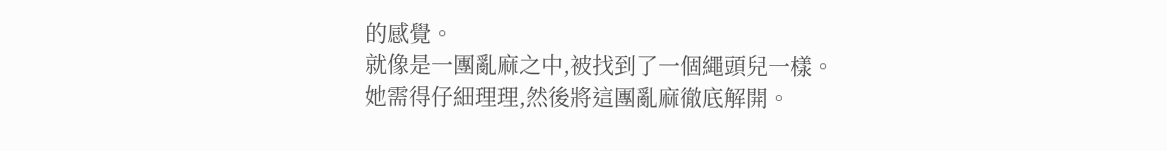的感覺。
就像是一團亂麻之中,被找到了一個繩頭兒一樣。
她需得仔細理理,然後將這團亂麻徹底解開。